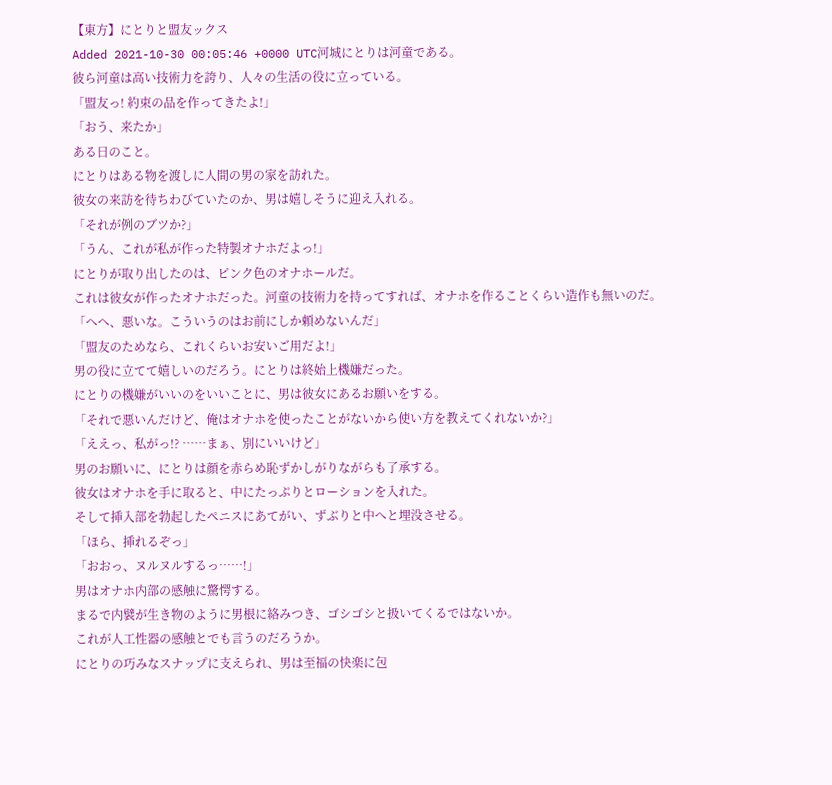【東方】にとりと盟友ックス
Added 2021-10-30 00:05:46 +0000 UTC河城にとりは河童である。
彼ら河童は高い技術力を誇り、人々の生活の役に立っている。
「盟友っ! 約束の品を作ってきたよ!」
「おう、来たか」
ある日のこと。
にとりはある物を渡しに人間の男の家を訪れた。
彼女の来訪を待ちわびていたのか、男は嬉しそうに迎え入れる。
「それが例のブツか?」
「うん、これが私が作った特製オナホだよっ!」
にとりが取り出したのは、ピンク色のオナホールだ。
これは彼女が作ったオナホだった。河童の技術力を持ってすれば、オナホを作ることくらい造作も無いのだ。
「へへ、悪いな。こういうのはお前にしか頼めないんだ」
「盟友のためなら、これくらいお安いご用だよ!」
男の役に立てて嬉しいのだろう。にとりは終始上機嫌だった。
にとりの機嫌がいいのをいいことに、男は彼女にあるお願いをする。
「それで悪いんだけど、俺はオナホを使ったことがないから使い方を教えてくれないか?」
「ええっ、私がっ!? ……まぁ、別にいいけど」
男のお願いに、にとりは顔を赤らめ恥ずかしがりながらも了承する。
彼女はオナホを手に取ると、中にたっぷりとローションを入れた。
そして挿入部を勃起したペニスにあてがい、ずぶりと中へと埋没させる。
「ほら、挿れるぞっ」
「おおっ、ヌルヌルするっ……!」
男はオナホ内部の感触に驚愕する。
まるで内襞が生き物のように男根に絡みつき、ゴシゴシと扱いてくるではないか。
これが人工性器の感触とでも言うのだろうか。
にとりの巧みなスナップに支えられ、男は至福の快楽に包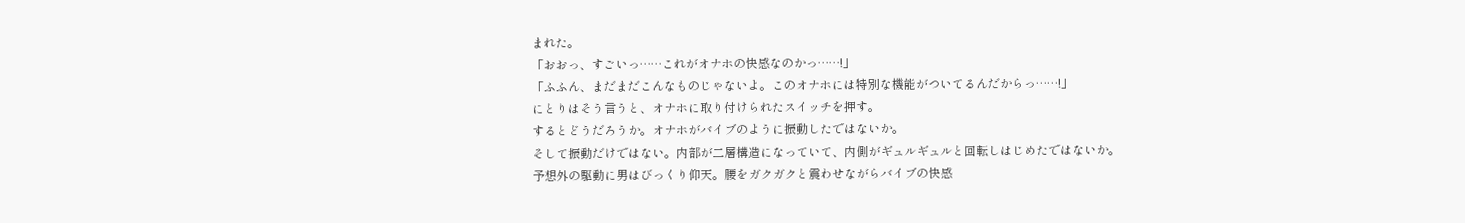まれた。
「おおっ、すごいっ……これがオナホの快感なのかっ……!」
「ふふん、まだまだこんなものじゃないよ。このオナホには特別な機能がついてるんだからっ……!」
にとりはそう言うと、オナホに取り付けられたスイッチを押す。
するとどうだろうか。オナホがバイブのように振動したではないか。
そして振動だけではない。内部が二層構造になっていて、内側がギュルギュルと回転しはじめたではないか。
予想外の駆動に男はびっくり仰天。腰をガクガクと震わせながらバイブの快感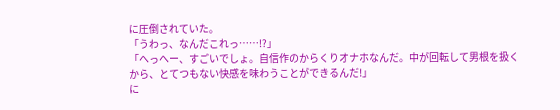に圧倒されていた。
「うわっ、なんだこれっ……!?」
「へっへー、すごいでしょ。自信作のからくりオナホなんだ。中が回転して男根を扱くから、とてつもない快感を味わうことができるんだ!」
に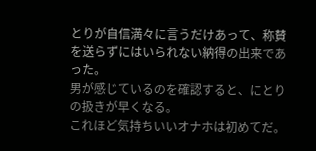とりが自信満々に言うだけあって、称賛を送らずにはいられない納得の出来であった。
男が感じているのを確認すると、にとりの扱きが早くなる。
これほど気持ちいいオナホは初めてだ。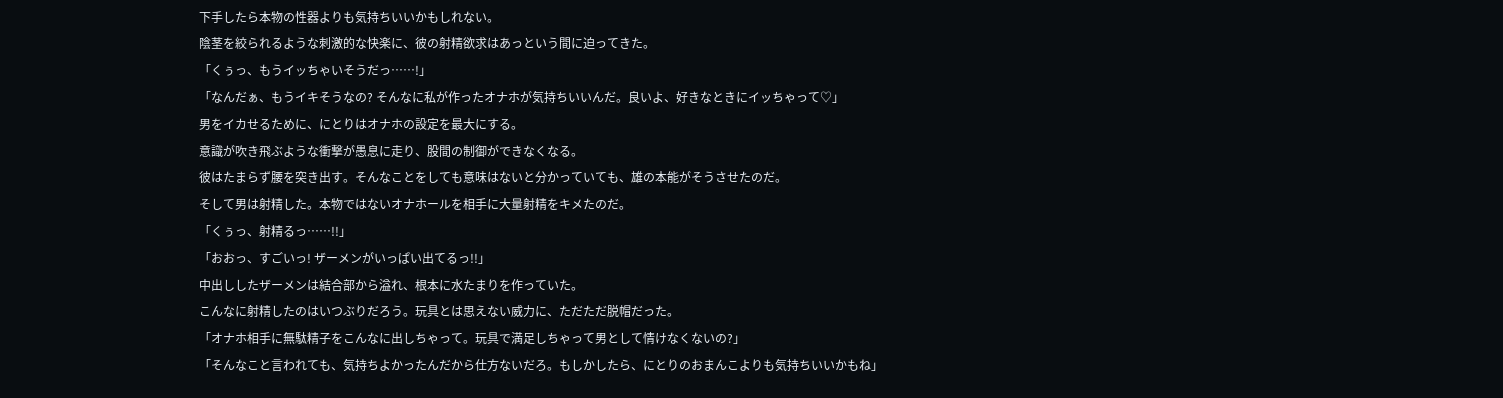下手したら本物の性器よりも気持ちいいかもしれない。
陰茎を絞られるような刺激的な快楽に、彼の射精欲求はあっという間に迫ってきた。
「くぅっ、もうイッちゃいそうだっ……!」
「なんだぁ、もうイキそうなの? そんなに私が作ったオナホが気持ちいいんだ。良いよ、好きなときにイッちゃって♡」
男をイカせるために、にとりはオナホの設定を最大にする。
意識が吹き飛ぶような衝撃が愚息に走り、股間の制御ができなくなる。
彼はたまらず腰を突き出す。そんなことをしても意味はないと分かっていても、雄の本能がそうさせたのだ。
そして男は射精した。本物ではないオナホールを相手に大量射精をキメたのだ。
「くぅっ、射精るっ……!!」
「おおっ、すごいっ! ザーメンがいっぱい出てるっ!!」
中出ししたザーメンは結合部から溢れ、根本に水たまりを作っていた。
こんなに射精したのはいつぶりだろう。玩具とは思えない威力に、ただただ脱帽だった。
「オナホ相手に無駄精子をこんなに出しちゃって。玩具で満足しちゃって男として情けなくないの?」
「そんなこと言われても、気持ちよかったんだから仕方ないだろ。もしかしたら、にとりのおまんこよりも気持ちいいかもね」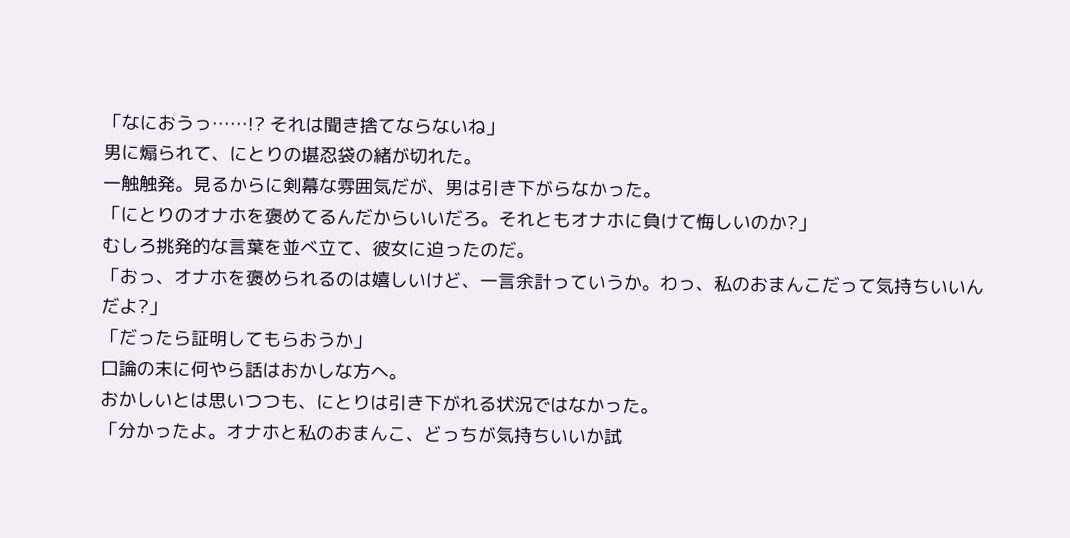「なにおうっ……!? それは聞き捨てならないね」
男に煽られて、にとりの堪忍袋の緒が切れた。
一触触発。見るからに剣幕な雰囲気だが、男は引き下がらなかった。
「にとりのオナホを褒めてるんだからいいだろ。それともオナホに負けて悔しいのか?」
むしろ挑発的な言葉を並べ立て、彼女に迫ったのだ。
「おっ、オナホを褒められるのは嬉しいけど、一言余計っていうか。わっ、私のおまんこだって気持ちいいんだよ?」
「だったら証明してもらおうか」
口論の末に何やら話はおかしな方へ。
おかしいとは思いつつも、にとりは引き下がれる状況ではなかった。
「分かったよ。オナホと私のおまんこ、どっちが気持ちいいか試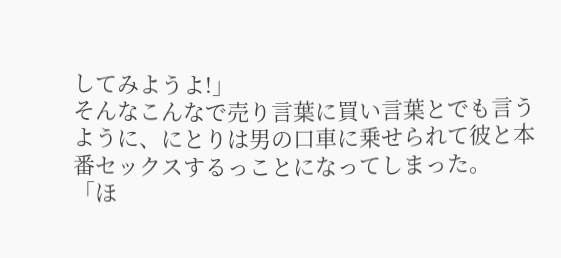してみようよ!」
そんなこんなで売り言葉に買い言葉とでも言うように、にとりは男の口車に乗せられて彼と本番セックスするっことになってしまった。
「ほ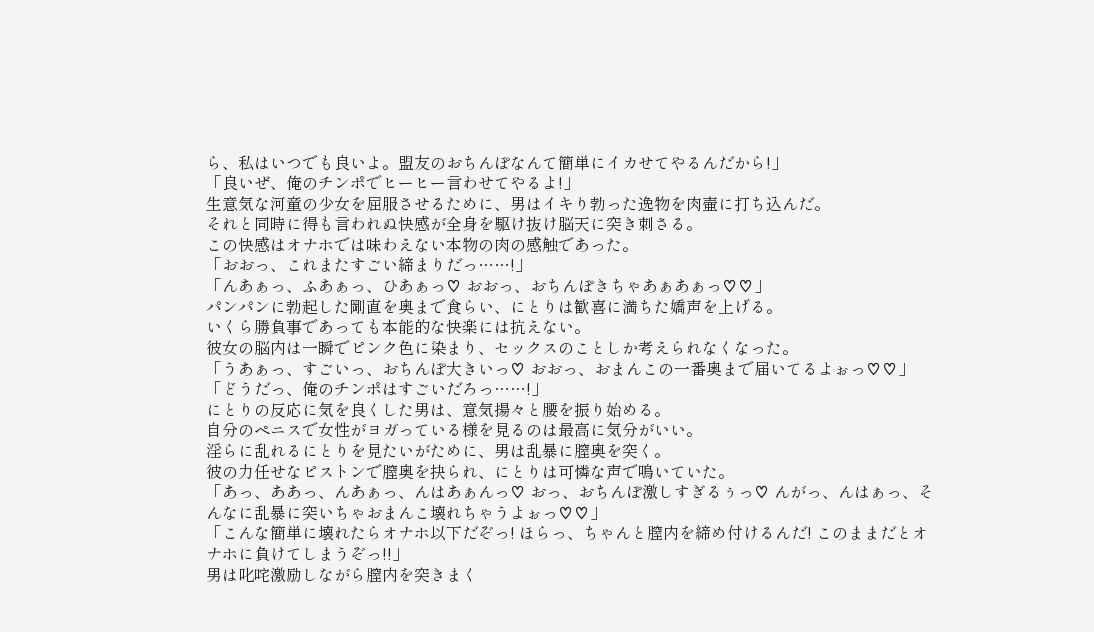ら、私はいつでも良いよ。盟友のおちんぽなんて簡単にイカせてやるんだから!」
「良いぜ、俺のチンポでヒーヒー言わせてやるよ!」
生意気な河童の少女を屈服させるために、男はイキり勃った逸物を肉壷に打ち込んだ。
それと同時に得も言われぬ快感が全身を駆け抜け脳天に突き刺さる。
この快感はオナホでは味わえない本物の肉の感触であった。
「おおっ、これまたすごい締まりだっ……!」
「んあぁっ、ふあぁっ、ひあぁっ♡ おおっ、おちんぽきちゃあぁあぁっ♡♡」
パンパンに勃起した剛直を奥まで食らい、にとりは歓喜に満ちた嬌声を上げる。
いくら勝負事であっても本能的な快楽には抗えない。
彼女の脳内は一瞬でピンク色に染まり、セックスのことしか考えられなくなった。
「うあぁっ、すごいっ、おちんぽ大きいっ♡ おおっ、おまんこの一番奥まで届いてるよぉっ♡♡」
「どうだっ、俺のチンポはすごいだろっ……!」
にとりの反応に気を良くした男は、意気揚々と腰を振り始める。
自分のペニスで女性がヨガっている様を見るのは最高に気分がいい。
淫らに乱れるにとりを見たいがために、男は乱暴に膣奥を突く。
彼の力任せなピストンで膣奥を抉られ、にとりは可憐な声で鳴いていた。
「あっ、ああっ、んあぁっ、んはあぁんっ♡ おっ、おちんぽ激しすぎるぅっ♡ んがっ、んはぁっ、そんなに乱暴に突いちゃおまんこ壊れちゃうよぉっ♡♡」
「こんな簡単に壊れたらオナホ以下だぞっ! ほらっ、ちゃんと膣内を締め付けるんだ! このままだとオナホに負けてしまうぞっ!!」
男は叱咤激励しながら膣内を突きまく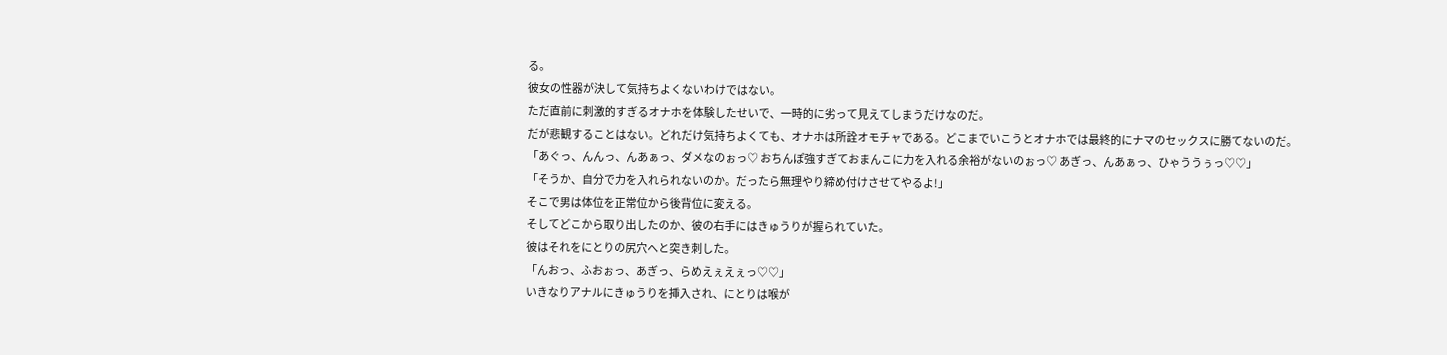る。
彼女の性器が決して気持ちよくないわけではない。
ただ直前に刺激的すぎるオナホを体験したせいで、一時的に劣って見えてしまうだけなのだ。
だが悲観することはない。どれだけ気持ちよくても、オナホは所詮オモチャである。どこまでいこうとオナホでは最終的にナマのセックスに勝てないのだ。
「あぐっ、んんっ、んあぁっ、ダメなのぉっ♡ おちんぽ強すぎておまんこに力を入れる余裕がないのぉっ♡ あぎっ、んあぁっ、ひゃううぅっ♡♡」
「そうか、自分で力を入れられないのか。だったら無理やり締め付けさせてやるよ!」
そこで男は体位を正常位から後背位に変える。
そしてどこから取り出したのか、彼の右手にはきゅうりが握られていた。
彼はそれをにとりの尻穴へと突き刺した。
「んおっ、ふおぉっ、あぎっ、らめえぇえぇっ♡♡」
いきなりアナルにきゅうりを挿入され、にとりは喉が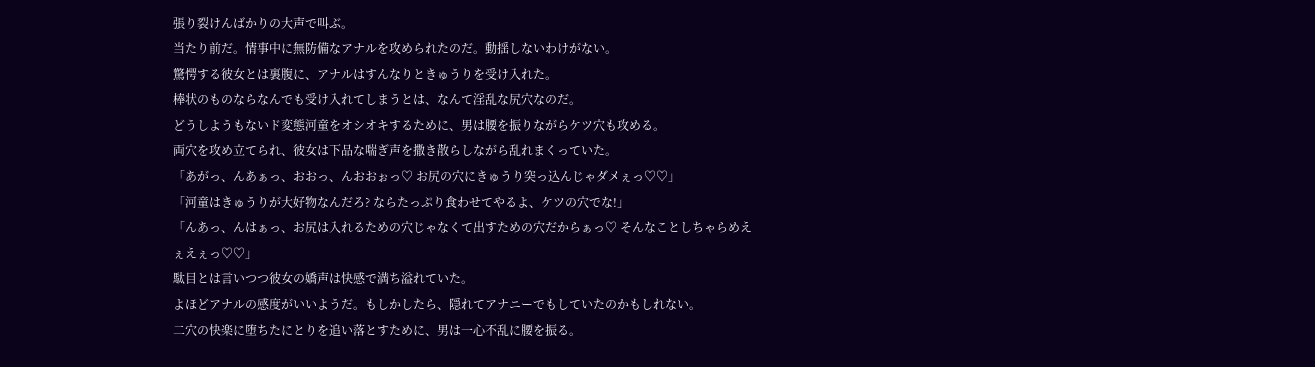張り裂けんばかりの大声で叫ぶ。
当たり前だ。情事中に無防備なアナルを攻められたのだ。動揺しないわけがない。
驚愕する彼女とは裏腹に、アナルはすんなりときゅうりを受け入れた。
棒状のものならなんでも受け入れてしまうとは、なんて淫乱な尻穴なのだ。
どうしようもないド変態河童をオシオキするために、男は腰を振りながらケツ穴も攻める。
両穴を攻め立てられ、彼女は下品な喘ぎ声を撒き散らしながら乱れまくっていた。
「あがっ、んあぁっ、おおっ、んおおぉっ♡ お尻の穴にきゅうり突っ込んじゃダメぇっ♡♡」
「河童はきゅうりが大好物なんだろ? ならたっぷり食わせてやるよ、ケツの穴でな!」
「んあっ、んはぁっ、お尻は入れるための穴じゃなくて出すための穴だからぁっ♡ そんなことしちゃらめえぇえぇっ♡♡」
駄目とは言いつつ彼女の嬌声は快感で満ち溢れていた。
よほどアナルの感度がいいようだ。もしかしたら、隠れてアナニーでもしていたのかもしれない。
二穴の快楽に堕ちたにとりを追い落とすために、男は一心不乱に腰を振る。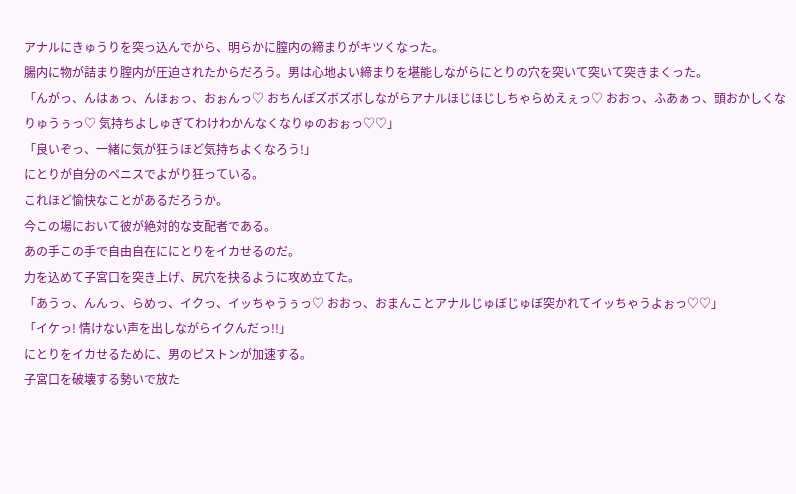アナルにきゅうりを突っ込んでから、明らかに膣内の締まりがキツくなった。
腸内に物が詰まり腟内が圧迫されたからだろう。男は心地よい締まりを堪能しながらにとりの穴を突いて突いて突きまくった。
「んがっ、んはぁっ、んほぉっ、おぉんっ♡ おちんぽズボズボしながらアナルほじほじしちゃらめえぇっ♡ おおっ、ふあぁっ、頭おかしくなりゅうぅっ♡ 気持ちよしゅぎてわけわかんなくなりゅのおぉっ♡♡」
「良いぞっ、一緒に気が狂うほど気持ちよくなろう!」
にとりが自分のペニスでよがり狂っている。
これほど愉快なことがあるだろうか。
今この場において彼が絶対的な支配者である。
あの手この手で自由自在ににとりをイカせるのだ。
力を込めて子宮口を突き上げ、尻穴を抉るように攻め立てた。
「あうっ、んんっ、らめっ、イクっ、イッちゃうぅっ♡ おおっ、おまんことアナルじゅぼじゅぼ突かれてイッちゃうよぉっ♡♡」
「イケっ! 情けない声を出しながらイクんだっ!!」
にとりをイカせるために、男のピストンが加速する。
子宮口を破壊する勢いで放た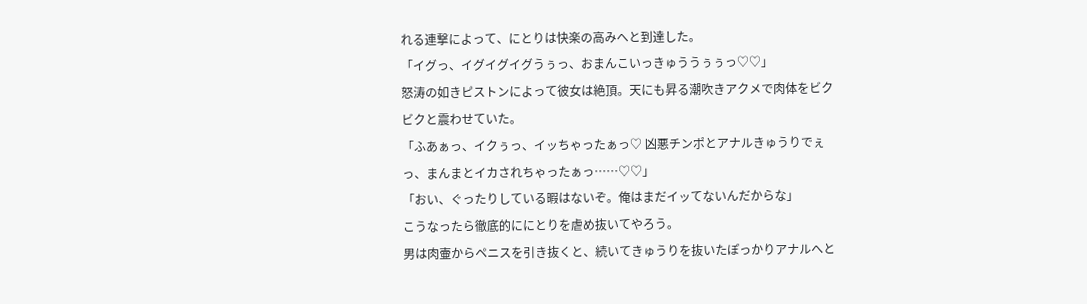れる連撃によって、にとりは快楽の高みへと到達した。
「イグっ、イグイグイグうぅっ、おまんこいっきゅううぅぅっ♡♡」
怒涛の如きピストンによって彼女は絶頂。天にも昇る潮吹きアクメで肉体をビクビクと震わせていた。
「ふあぁっ、イクぅっ、イッちゃったぁっ♡ 凶悪チンポとアナルきゅうりでぇっ、まんまとイカされちゃったぁっ……♡♡」
「おい、ぐったりしている暇はないぞ。俺はまだイッてないんだからな」
こうなったら徹底的ににとりを虐め抜いてやろう。
男は肉壷からペニスを引き抜くと、続いてきゅうりを抜いたぽっかりアナルへと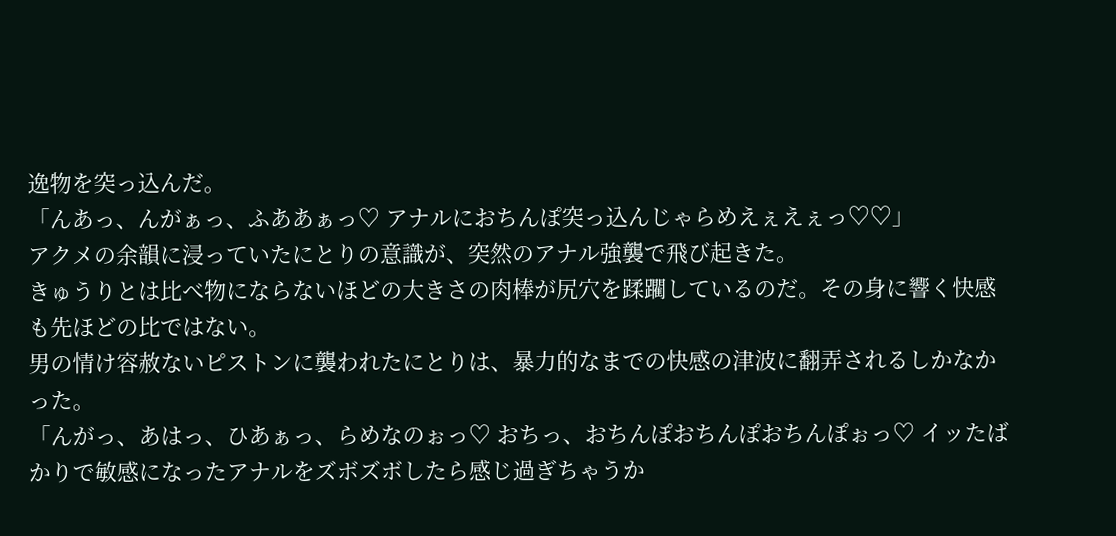逸物を突っ込んだ。
「んあっ、んがぁっ、ふああぁっ♡ アナルにおちんぽ突っ込んじゃらめえぇえぇっ♡♡」
アクメの余韻に浸っていたにとりの意識が、突然のアナル強襲で飛び起きた。
きゅうりとは比べ物にならないほどの大きさの肉棒が尻穴を蹂躙しているのだ。その身に響く快感も先ほどの比ではない。
男の情け容赦ないピストンに襲われたにとりは、暴力的なまでの快感の津波に翻弄されるしかなかった。
「んがっ、あはっ、ひあぁっ、らめなのぉっ♡ おちっ、おちんぽおちんぽおちんぽぉっ♡ イッたばかりで敏感になったアナルをズボズボしたら感じ過ぎちゃうか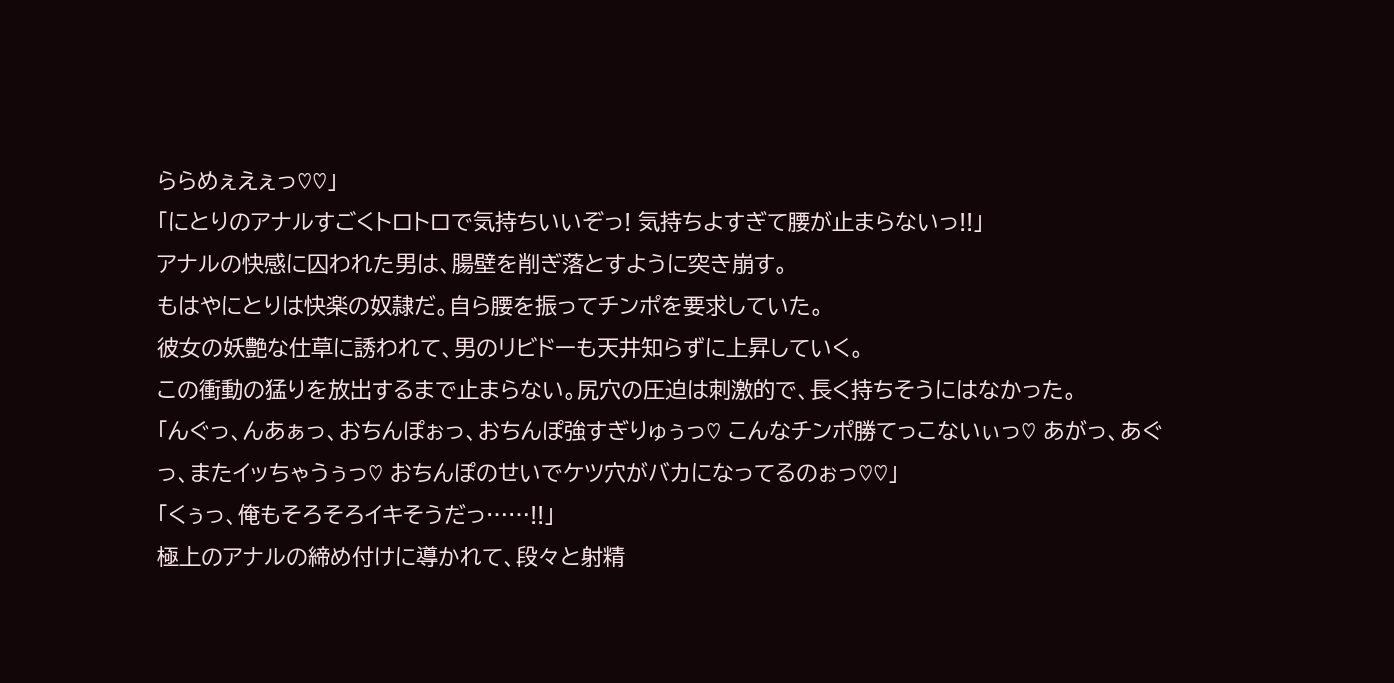ららめぇえぇっ♡♡」
「にとりのアナルすごくトロトロで気持ちいいぞっ! 気持ちよすぎて腰が止まらないっ!!」
アナルの快感に囚われた男は、腸壁を削ぎ落とすように突き崩す。
もはやにとりは快楽の奴隷だ。自ら腰を振ってチンポを要求していた。
彼女の妖艶な仕草に誘われて、男のリビドーも天井知らずに上昇していく。
この衝動の猛りを放出するまで止まらない。尻穴の圧迫は刺激的で、長く持ちそうにはなかった。
「んぐっ、んあぁっ、おちんぽぉっ、おちんぽ強すぎりゅぅっ♡ こんなチンポ勝てっこないぃっ♡ あがっ、あぐっ、またイッちゃうぅっ♡ おちんぽのせいでケツ穴がバカになってるのぉっ♡♡」
「くぅっ、俺もそろそろイキそうだっ……!!」
極上のアナルの締め付けに導かれて、段々と射精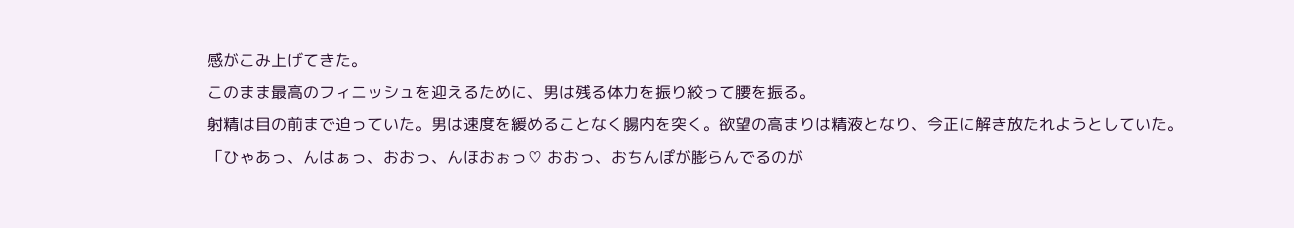感がこみ上げてきた。
このまま最高のフィニッシュを迎えるために、男は残る体力を振り絞って腰を振る。
射精は目の前まで迫っていた。男は速度を緩めることなく腸内を突く。欲望の高まりは精液となり、今正に解き放たれようとしていた。
「ひゃあっ、んはぁっ、おおっ、んほおぉっ♡ おおっ、おちんぽが膨らんでるのが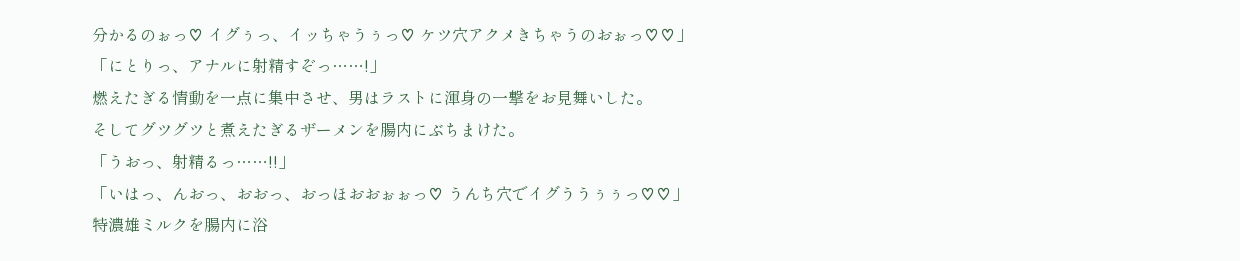分かるのぉっ♡ イグぅっ、イッちゃうぅっ♡ ケツ穴アクメきちゃうのおぉっ♡♡」
「にとりっ、アナルに射精すぞっ……!」
燃えたぎる情動を一点に集中させ、男はラストに渾身の一撃をお見舞いした。
そしてグツグツと煮えたぎるザーメンを腸内にぶちまけた。
「うおっ、射精るっ……!!」
「いはっ、んおっ、おおっ、おっほおおぉぉっ♡ うんち穴でイグううぅぅっ♡♡」
特濃雄ミルクを腸内に浴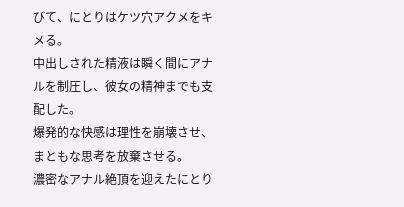びて、にとりはケツ穴アクメをキメる。
中出しされた精液は瞬く間にアナルを制圧し、彼女の精神までも支配した。
爆発的な快感は理性を崩壊させ、まともな思考を放棄させる。
濃密なアナル絶頂を迎えたにとり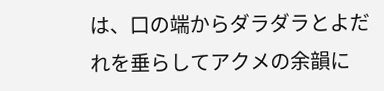は、口の端からダラダラとよだれを垂らしてアクメの余韻に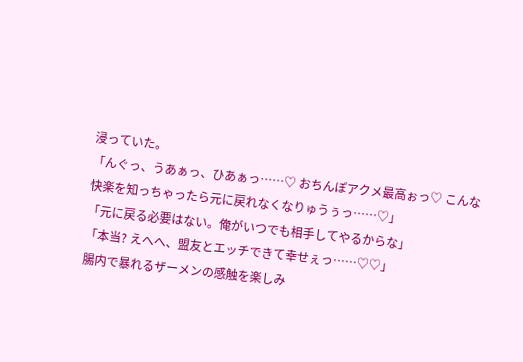浸っていた。
「んぐっ、うあぁっ、ひあぁっ……♡ おちんぽアクメ最高ぉっ♡ こんな快楽を知っちゃったら元に戻れなくなりゅうぅっ……♡」
「元に戻る必要はない。俺がいつでも相手してやるからな」
「本当? えへへ、盟友とエッチできて幸せぇっ……♡♡」
腸内で暴れるザーメンの感触を楽しみ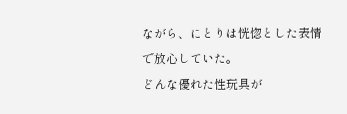ながら、にとりは恍惚とした表情で放心していた。
どんな優れた性玩具が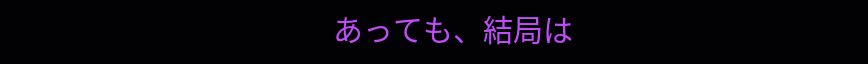あっても、結局は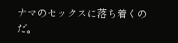ナマのセックスに落ち着くのだ。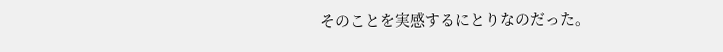そのことを実感するにとりなのだった。